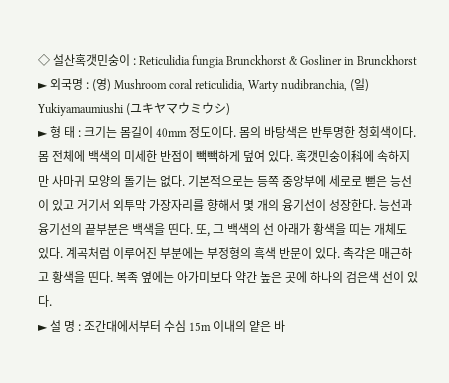◇ 설산혹갯민숭이 : Reticulidia fungia Brunckhorst & Gosliner in Brunckhorst
► 외국명 : (영) Mushroom coral reticulidia, Warty nudibranchia, (일) Yukiyamaumiushi (ユキヤマウミウシ)
► 형 태 : 크기는 몸길이 40mm 정도이다. 몸의 바탕색은 반투명한 청회색이다. 몸 전체에 백색의 미세한 반점이 빽빽하게 덮여 있다. 혹갯민숭이科에 속하지만 사마귀 모양의 돌기는 없다. 기본적으로는 등쪽 중앙부에 세로로 뻗은 능선이 있고 거기서 외투막 가장자리를 향해서 몇 개의 융기선이 성장한다. 능선과 융기선의 끝부분은 백색을 띤다. 또, 그 백색의 선 아래가 황색을 띠는 개체도 있다. 계곡처럼 이루어진 부분에는 부정형의 흑색 반문이 있다. 촉각은 매근하고 황색을 띤다. 복족 옆에는 아가미보다 약간 높은 곳에 하나의 검은색 선이 있다.
► 설 명 : 조간대에서부터 수심 15m 이내의 얕은 바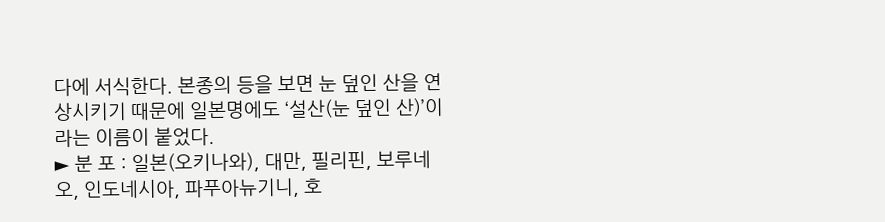다에 서식한다. 본종의 등을 보면 눈 덮인 산을 연상시키기 때문에 일본명에도 ‘설산(눈 덮인 산)’이라는 이름이 붙었다.
► 분 포 : 일본(오키나와), 대만, 필리핀, 보루네오, 인도네시아, 파푸아뉴기니, 호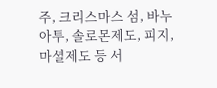주, 크리스마스 섬, 바누아투, 솔로몬제도, 피지, 마셜제도 등 서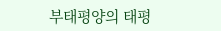부태평양의 태평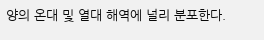양의 온대 및 열대 해역에 널리 분포한다.